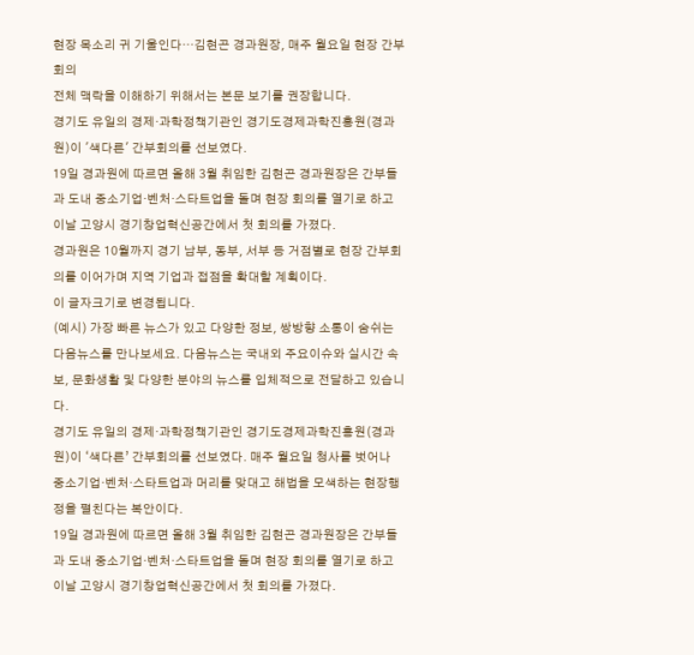현장 목소리 귀 기울인다…김현곤 경과원장, 매주 월요일 현장 간부회의
전체 맥락을 이해하기 위해서는 본문 보기를 권장합니다.
경기도 유일의 경제·과학정책기관인 경기도경제과학진흥원(경과원)이 '색다른' 간부회의를 선보였다.
19일 경과원에 따르면 올해 3월 취임한 김현곤 경과원장은 간부들과 도내 중소기업·벤처·스타트업을 돌며 현장 회의를 열기로 하고 이날 고양시 경기창업혁신공간에서 첫 회의를 가졌다.
경과원은 10월까지 경기 남부, 동부, 서부 등 거점별로 현장 간부회의를 이어가며 지역 기업과 접점을 확대할 계획이다.
이 글자크기로 변경됩니다.
(예시) 가장 빠른 뉴스가 있고 다양한 정보, 쌍방향 소통이 숨쉬는 다음뉴스를 만나보세요. 다음뉴스는 국내외 주요이슈와 실시간 속보, 문화생활 및 다양한 분야의 뉴스를 입체적으로 전달하고 있습니다.
경기도 유일의 경제·과학정책기관인 경기도경제과학진흥원(경과원)이 ‘색다른’ 간부회의를 선보였다. 매주 월요일 청사를 벗어나 중소기업·벤처·스타트업과 머리를 맞대고 해법을 모색하는 현장행정을 펼친다는 복안이다.
19일 경과원에 따르면 올해 3월 취임한 김현곤 경과원장은 간부들과 도내 중소기업·벤처·스타트업을 돌며 현장 회의를 열기로 하고 이날 고양시 경기창업혁신공간에서 첫 회의를 가졌다.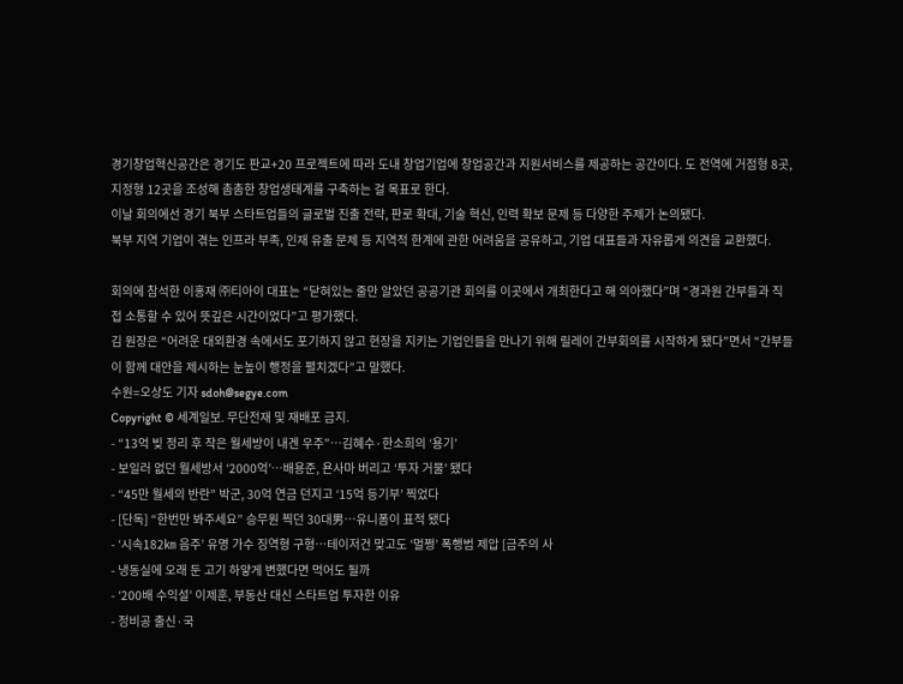경기창업혁신공간은 경기도 판교+20 프로젝트에 따라 도내 창업기업에 창업공간과 지원서비스를 제공하는 공간이다. 도 전역에 거점형 8곳, 지정형 12곳을 조성해 촘촘한 창업생태계를 구축하는 걸 목표로 한다.
이날 회의에선 경기 북부 스타트업들의 글로벌 진출 전략, 판로 확대, 기술 혁신, 인력 확보 문제 등 다양한 주제가 논의됐다.
북부 지역 기업이 겪는 인프라 부족, 인재 유출 문제 등 지역적 한계에 관한 어려움을 공유하고, 기업 대표들과 자유롭게 의견을 교환했다.

회의에 참석한 이홍재 ㈜티아이 대표는 “닫혀있는 줄만 알았던 공공기관 회의를 이곳에서 개최한다고 해 의아했다”며 “경과원 간부들과 직접 소통할 수 있어 뜻깊은 시간이었다”고 평가했다.
김 원장은 “어려운 대외환경 속에서도 포기하지 않고 현장을 지키는 기업인들을 만나기 위해 릴레이 간부회의를 시작하게 됐다”면서 “간부들이 함께 대안을 제시하는 눈높이 행정을 펼치겠다”고 말했다.
수원=오상도 기자 sdoh@segye.com
Copyright © 세계일보. 무단전재 및 재배포 금지.
- “13억 빚 정리 후 작은 월세방이 내겐 우주”…김혜수·한소희의 ‘용기’
- 보일러 없던 월세방서 ‘2000억’…배용준, 욘사마 버리고 ‘투자 거물’ 됐다
- “45만 월세의 반란” 박군, 30억 연금 던지고 ‘15억 등기부’ 찍었다
- [단독] “한번만 봐주세요” 승무원 찍던 30대男…유니폼이 표적 됐다
- ‘시속182㎞ 음주’ 유명 가수 징역형 구형…테이저건 맞고도 ‘멀쩡’ 폭행범 제압 [금주의 사
- 냉동실에 오래 둔 고기 하얗게 변했다면 먹어도 될까
- ‘200배 수익설’ 이제훈, 부동산 대신 스타트업 투자한 이유
- 정비공 출신·국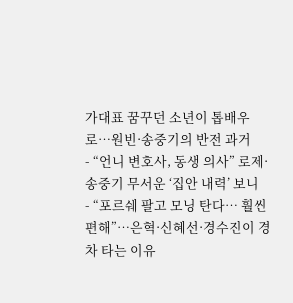가대표 꿈꾸던 소년이 톱배우로…원빈·송중기의 반전 과거
- “언니 변호사, 동생 의사” 로제·송중기 무서운 ‘집안 내력’ 보니
- “포르쉐 팔고 모닝 탄다… 훨씬 편해”…은혁·신혜선·경수진이 경차 타는 이유